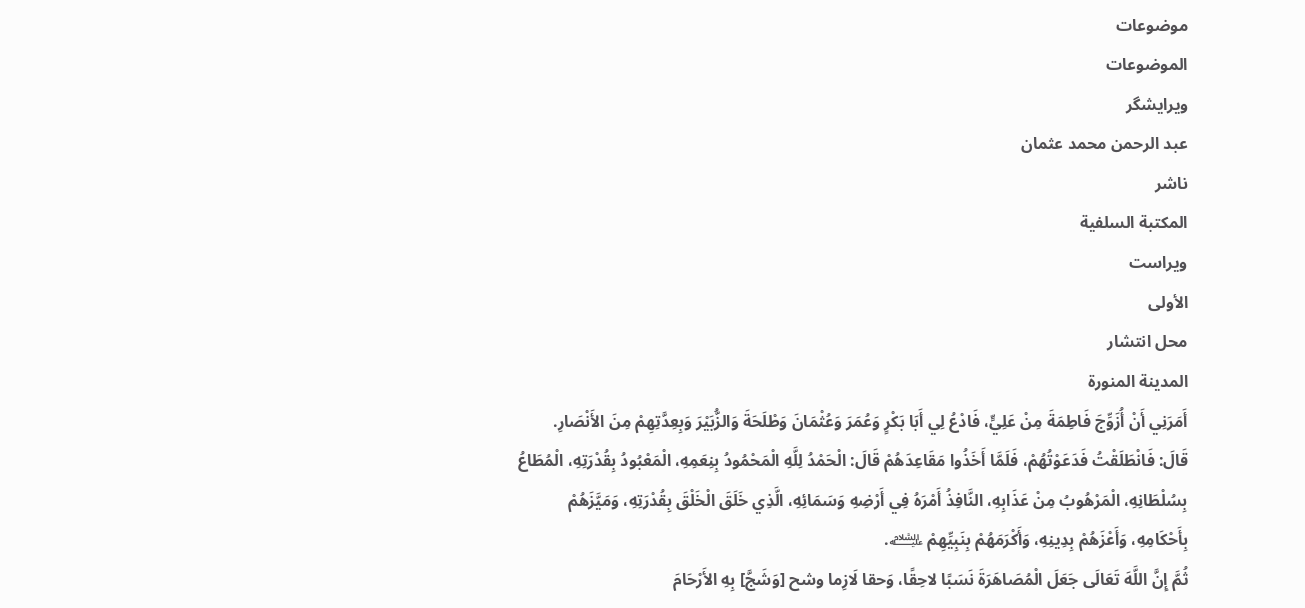موضوعات
الموضوعات
ویرایشگر
عبد الرحمن محمد عثمان
ناشر
المكتبة السلفية
ویراست
الأولى
محل انتشار
المدينة المنورة
أَمَرَنِي أَنْ أُزَوِّجَ فَاطِمَةَ مِنْ عَلِيٍّ، فَادْعُ لِي أَبَا بَكْرٍ وَعُمَرَ وَعُثْمَانَ وَطْلَحَةَ وَالزُّبَيْرَ وَبِعِدَّتِهِمْ مِنَ الأَنْصَارِ.
قَالَ: فَانْطَلَقْتُ فَدَعَوْتُهُمْ، فَلَمَّا أَخَذُوا مَقَاعِدَهُمْ قَالَ: الْحَمْدُ لِلَّهِ الْمَحْمُودُ بِنِعَمِهِ، الْمَعْبُودُ بِقُدْرَتِهِ، الْمُطَاعُ بِسُلْطَانِهِ، الْمَرْهُوبُ مِنْ عَذَابِهِ، النَّافِذُ أَمْرَهُ فِي أَرْضِهِ وَسَمَائِهِ، الَّذِي خَلَقَ الْخَلْقَ بِقُدْرَتِهِ، وَمَيَّزَهُمْ بِأَحْكَامِهِ، وَأَعْزَهُمْ بِدِينِهِ، وَأَكْرَمَهُمْ بِنَبِيِّهِمْ ﵇.
ثُمَّ إِنَّ اللَّهَ تَعَالَى جَعَلَ الْمُصَاهَرَةَ نَسَبًا لاحِقًا، وَحقا لَازِما وشح [وَشَجَّ] بِهِ الأَرْحَامَ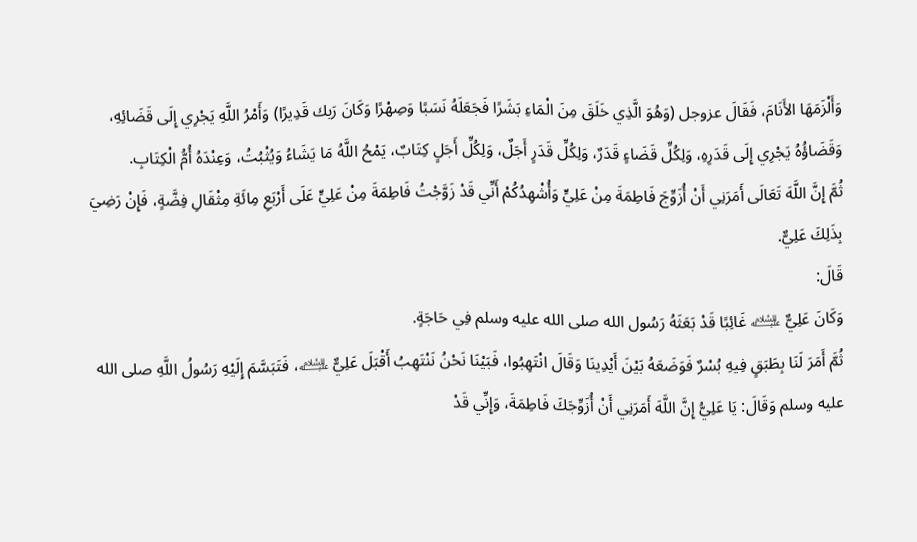وَأَلْزَمَهَا الأَنَامَ، فَقَالَ عزوجل (وَهُوَ الَّذِي خَلَقَ مِنَ الْمَاءِ بَشَرًا فَجَعَلَهُ نَسَبًا وَصِهْرًا وَكَانَ رَبك قَدِيرًا) وَأَمْرُ اللَّهِ يَجْرِي إِلَى قَضَائِهِ، وَقَضَاؤُهُ يَجْرِي إِلَى قَدَرِهِ، وَلِكُلِّ قَضَاءٍ قَدَرٌ، وَلِكُلِّ قَدَرٍ أَجَلٌ، وَلِكُلِّ أَجَلٍ كِتَابٌ، يَمْحُ اللَّهُ مَا يَشَاءُ وَيُثْبُتُ، وَعِنْدَهُ أُمُّ الْكِتَابِ.
ثُمَّ إِنَّ اللَّهَ تَعَالَى أَمَرَنِي أَنْ أُزَوِّجَ فَاطِمَةَ مِنْ عَلِيٍّ وَأُشْهِدُكُمْ أَنِّي قَدْ زَوَّجْتُ فَاطِمَةَ مِنْ عَلِيٍّ عَلَى أَرْبَعِ مِائَةِ مِثْقَالِ فِضَّةٍ، فَإِنْ رَضِيَ بِذَلِكَ عَلِيٌّ.
قَالَ:
وَكَانَ عَلِيٌّ ﵇ غَائِبًا قَدْ بَعَثَهُ رَسُول الله صلى الله عليه وسلم فِي حَاجَةٍ.
ثُمَّ أَمَرَ لَنَا بِطَبَقٍ فِيهِ بُسْرٌ فَوَضَعَهُ بَيْنَ أَيْدِينَا وَقَالَ انْتَهِبُوا، فَبَيْنَا نَحْنُ نَنْتَهِبُ أَقْبَلَ عَلِيٌّ ﵇، فَتَبَسَّمَ إِلَيْهِ رَسُولُ اللَّهِ صلى الله عليه وسلم وَقَالَ: يَا عَلِيُّ إِنَّ اللَّهَ أَمَرَنِي أَنْ أُزَوِّجَكَ فَاطِمَةَ، وَإِنِّي قَدْ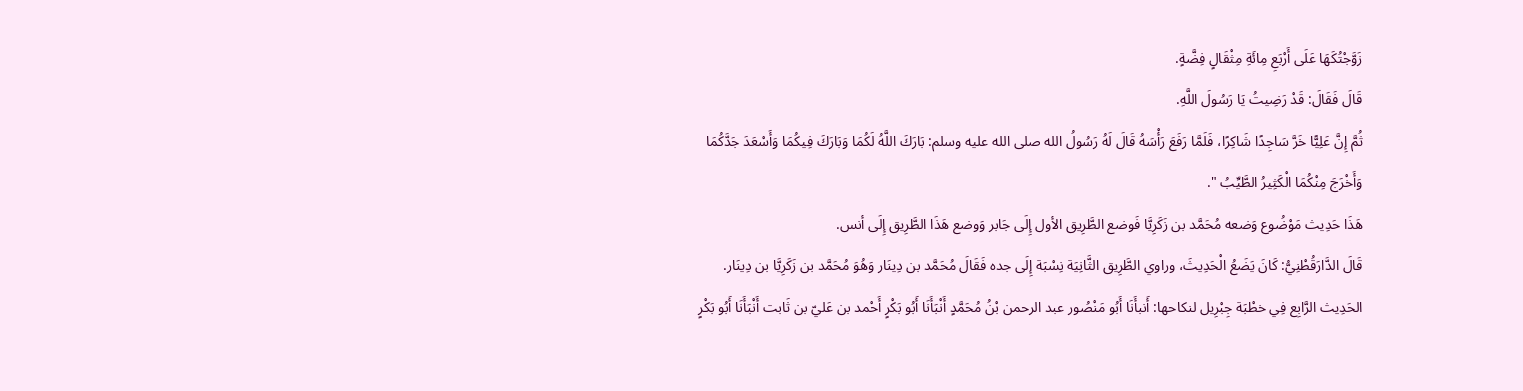زَوَّجْتُكَهَا عَلَى أَرْبَعِ مِائَةِ مِثْقَالٍ فِضَّةٍ.
قَالَ فَقَالَ: قَدْ رَضِيتُ يَا رَسُولَ اللَّهِ.
ثُمَّ إِنَّ عَلِيًّا خَرَّ سَاجِدًا شَاكِرًا، فَلَمَّا رَفَعَ رَأْسَهُ قَالَ لَهُ رَسُولُ الله صلى الله عليه وسلم: بَارَكَ اللَّهُ لَكُمَا وَبَارَكَ فِيكُمَا وَأَسْعَدَ جَدَّكُمَا وَأَخْرَجَ مِنْكُمَا الْكَثِيرُ الطَّيِّبُ ".
هَذَا حَدِيث مَوْضُوع وَضعه مُحَمَّد بن زَكَرِيَّا فَوضع الطَّرِيق الأول إِلَى جَابر وَوضع هَذَا الطَّرِيق إِلَى أنس.
قَالَ الدَّارَقُطْنِيُّ: كَانَ يَضَعُ الْحَدِيثَ، وراوي الطَّرِيق الثَّانِيَة نِسْبَة إِلَى جده فَقَالَ مُحَمَّد بن دِينَار وَهُوَ مُحَمَّد بن زَكَرِيَّا بن دِينَار.
الحَدِيث الرَّابِع فِي خطْبَة جِبْرِيل لنكاحها: أَنبأَنَا أَبُو مَنْصُور عبد الرحمن بْنُ مُحَمَّدٍ أَنْبَأَنَا أَبُو بَكْرٍ أَحْمد بن عَليّ بن ثَابت أَنْبَأَنَا أَبُو بَكْرٍ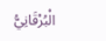الْبُرْقَانِيُّ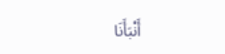أَنْبَأَنَا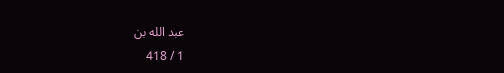عبد الله بن
1 / 418